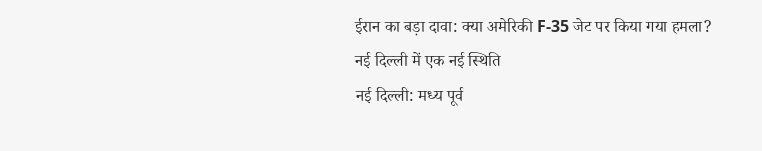ईरान का बड़ा दावा: क्या अमेरिकी F-35 जेट पर किया गया हमला?
नई दिल्ली में एक नई स्थिति
नई दिल्ली: मध्य पूर्व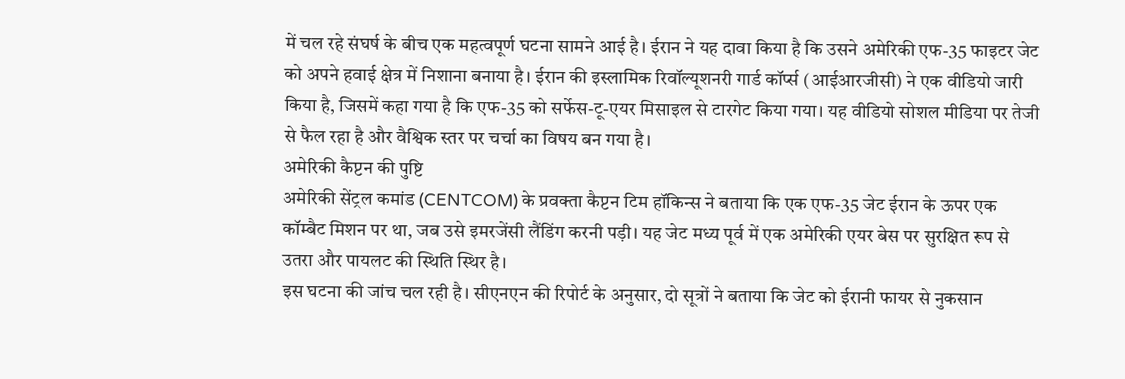में चल रहे संघर्ष के बीच एक महत्वपूर्ण घटना सामने आई है। ईरान ने यह दावा किया है कि उसने अमेरिकी एफ-35 फाइटर जेट को अपने हवाई क्षेत्र में निशाना बनाया है। ईरान की इस्लामिक रिवॉल्यूशनरी गार्ड कॉर्प्स (आईआरजीसी) ने एक वीडियो जारी किया है, जिसमें कहा गया है कि एफ-35 को सर्फेस-टू-एयर मिसाइल से टारगेट किया गया। यह वीडियो सोशल मीडिया पर तेजी से फैल रहा है और वैश्विक स्तर पर चर्चा का विषय बन गया है।
अमेरिकी कैप्टन की पुष्टि
अमेरिकी सेंट्रल कमांड (CENTCOM) के प्रवक्ता कैप्टन टिम हॉकिन्स ने बताया कि एक एफ-35 जेट ईरान के ऊपर एक कॉम्बैट मिशन पर था, जब उसे इमरजेंसी लैंडिंग करनी पड़ी। यह जेट मध्य पूर्व में एक अमेरिकी एयर बेस पर सुरक्षित रूप से उतरा और पायलट की स्थिति स्थिर है।
इस घटना की जांच चल रही है। सीएनएन की रिपोर्ट के अनुसार, दो सूत्रों ने बताया कि जेट को ईरानी फायर से नुकसान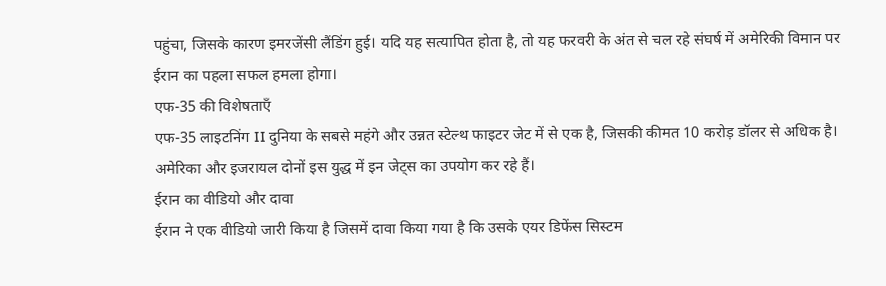पहुंचा, जिसके कारण इमरजेंसी लैंडिंग हुई। यदि यह सत्यापित होता है, तो यह फरवरी के अंत से चल रहे संघर्ष में अमेरिकी विमान पर ईरान का पहला सफल हमला होगा।
एफ-35 की विशेषताएँ
एफ-35 लाइटनिंग II दुनिया के सबसे महंगे और उन्नत स्टेल्थ फाइटर जेट में से एक है, जिसकी कीमत 10 करोड़ डॉलर से अधिक है। अमेरिका और इजरायल दोनों इस युद्ध में इन जेट्स का उपयोग कर रहे हैं।
ईरान का वीडियो और दावा
ईरान ने एक वीडियो जारी किया है जिसमें दावा किया गया है कि उसके एयर डिफेंस सिस्टम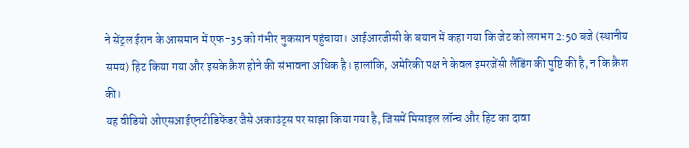ने सेंट्रल ईरान के आसमान में एफ-35 को गंभीर नुकसान पहुंचाया। आईआरजीसी के बयान में कहा गया कि जेट को लगभग 2:50 बजे (स्थानीय समय) हिट किया गया और इसके क्रैश होने की संभावना अधिक है। हालांकि, अमेरिकी पक्ष ने केवल इमरजेंसी लैंडिंग की पुष्टि की है, न कि क्रैश की।
यह वीडियो ओएसआईएनटीडिफेंडर जैसे अकाउंट्स पर साझा किया गया है, जिसमें मिसाइल लॉन्च और हिट का दावा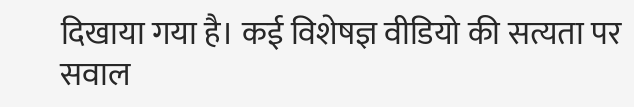दिखाया गया है। कई विशेषज्ञ वीडियो की सत्यता पर सवाल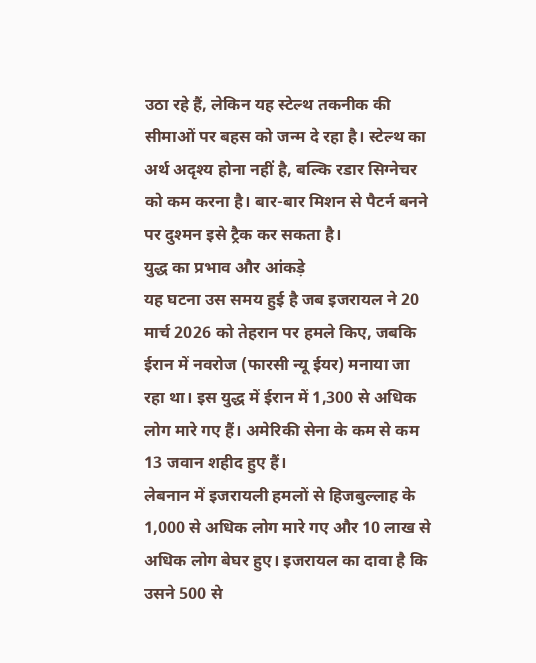उठा रहे हैं, लेकिन यह स्टेल्थ तकनीक की सीमाओं पर बहस को जन्म दे रहा है। स्टेल्थ का अर्थ अदृश्य होना नहीं है, बल्कि रडार सिग्नेचर को कम करना है। बार-बार मिशन से पैटर्न बनने पर दुश्मन इसे ट्रैक कर सकता है।
युद्ध का प्रभाव और आंकड़े
यह घटना उस समय हुई है जब इजरायल ने 20 मार्च 2026 को तेहरान पर हमले किए, जबकि ईरान में नवरोज (फारसी न्यू ईयर) मनाया जा रहा था। इस युद्ध में ईरान में 1,300 से अधिक लोग मारे गए हैं। अमेरिकी सेना के कम से कम 13 जवान शहीद हुए हैं।
लेबनान में इजरायली हमलों से हिजबुल्लाह के 1,000 से अधिक लोग मारे गए और 10 लाख से अधिक लोग बेघर हुए। इजरायल का दावा है कि उसने 500 से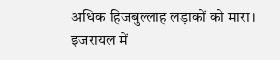अधिक हिजबुल्लाह लड़ाकों को मारा। इजरायल में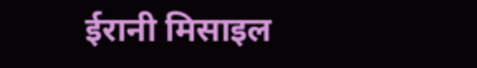ईरानी मिसाइल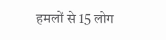हमलों से 15 लोग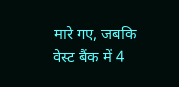मारे गए, जबकि वेस्ट बैंक में 4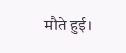मौते हुई।